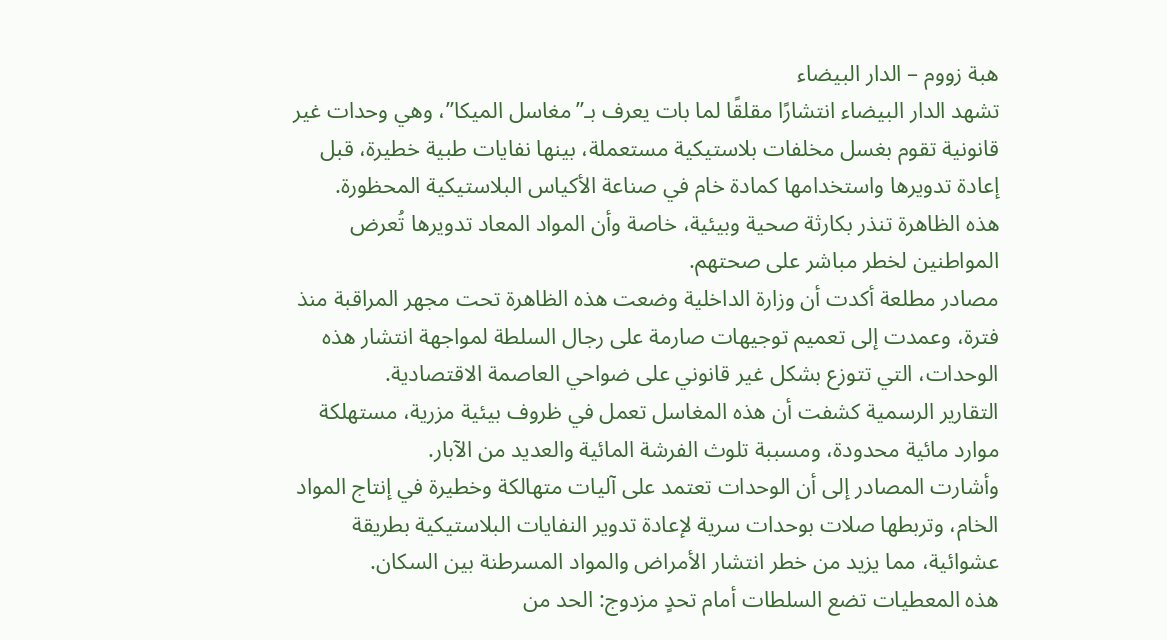هبة زووم – الدار البيضاء
تشهد الدار البيضاء انتشارًا مقلقًا لما بات يعرف بـ”مغاسل الميكا”، وهي وحدات غير قانونية تقوم بغسل مخلفات بلاستيكية مستعملة، بينها نفايات طبية خطيرة، قبل إعادة تدويرها واستخدامها كمادة خام في صناعة الأكياس البلاستيكية المحظورة.
هذه الظاهرة تنذر بكارثة صحية وبيئية، خاصة وأن المواد المعاد تدويرها تُعرض المواطنين لخطر مباشر على صحتهم.
مصادر مطلعة أكدت أن وزارة الداخلية وضعت هذه الظاهرة تحت مجهر المراقبة منذ فترة، وعمدت إلى تعميم توجيهات صارمة على رجال السلطة لمواجهة انتشار هذه الوحدات، التي تتوزع بشكل غير قانوني على ضواحي العاصمة الاقتصادية.
التقارير الرسمية كشفت أن هذه المغاسل تعمل في ظروف بيئية مزرية، مستهلكة موارد مائية محدودة، ومسببة تلوث الفرشة المائية والعديد من الآبار.
وأشارت المصادر إلى أن الوحدات تعتمد على آليات متهالكة وخطيرة في إنتاج المواد الخام، وتربطها صلات بوحدات سرية لإعادة تدوير النفايات البلاستيكية بطريقة عشوائية، مما يزيد من خطر انتشار الأمراض والمواد المسرطنة بين السكان.
هذه المعطيات تضع السلطات أمام تحدٍ مزدوج: الحد من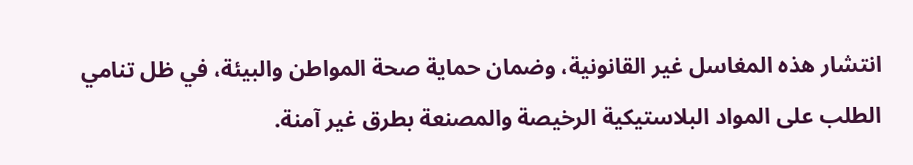انتشار هذه المغاسل غير القانونية، وضمان حماية صحة المواطن والبيئة، في ظل تنامي الطلب على المواد البلاستيكية الرخيصة والمصنعة بطرق غير آمنة.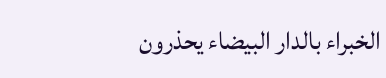الخبراء بالدار البيضاء يحذرون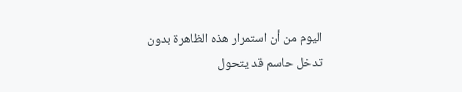اليوم من أن استمرار هذه الظاهرة بدون تدخل حاسم قد يتحول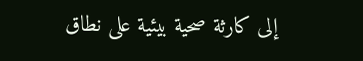إلى كارثة صحية بيئية على نطاق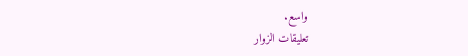واسع.
تعليقات الزوار